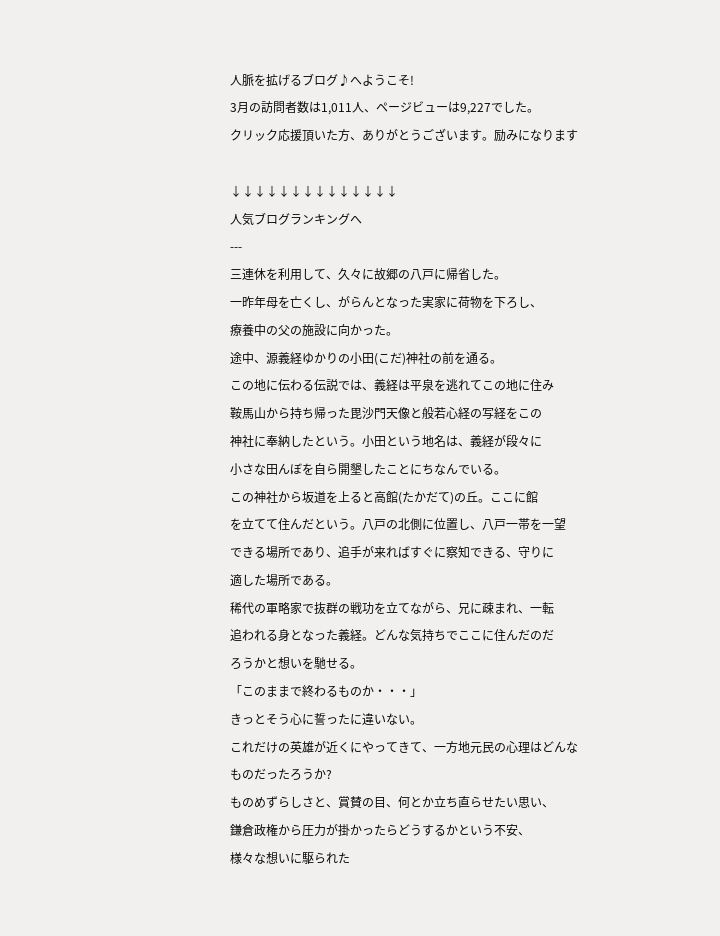人脈を拡げるブログ♪へようこそ!
3月の訪問者数は1,011人、ページビューは9,227でした。
クリック応援頂いた方、ありがとうございます。励みになります

↓↓↓↓↓↓↓↓↓↓↓↓↓↓
人気ブログランキングへ
---
三連休を利用して、久々に故郷の八戸に帰省した。
一昨年母を亡くし、がらんとなった実家に荷物を下ろし、
療養中の父の施設に向かった。
途中、源義経ゆかりの小田(こだ)神社の前を通る。
この地に伝わる伝説では、義経は平泉を逃れてこの地に住み
鞍馬山から持ち帰った毘沙門天像と般若心経の写経をこの
神社に奉納したという。小田という地名は、義経が段々に
小さな田んぼを自ら開墾したことにちなんでいる。
この神社から坂道を上ると高館(たかだて)の丘。ここに館
を立てて住んだという。八戸の北側に位置し、八戸一帯を一望
できる場所であり、追手が来ればすぐに察知できる、守りに
適した場所である。
稀代の軍略家で抜群の戦功を立てながら、兄に疎まれ、一転
追われる身となった義経。どんな気持ちでここに住んだのだ
ろうかと想いを馳せる。
「このままで終わるものか・・・」
きっとそう心に誓ったに違いない。
これだけの英雄が近くにやってきて、一方地元民の心理はどんな
ものだったろうか?
ものめずらしさと、賞賛の目、何とか立ち直らせたい思い、
鎌倉政権から圧力が掛かったらどうするかという不安、
様々な想いに駆られた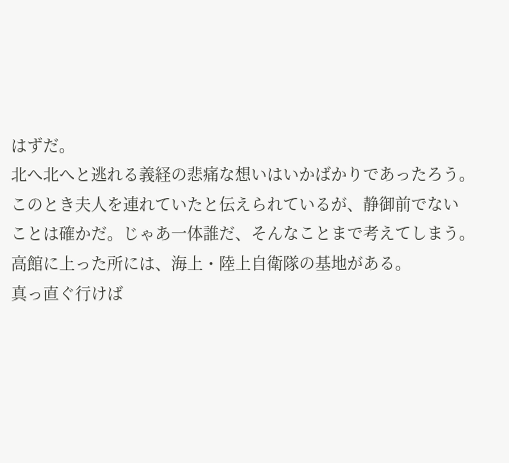はずだ。
北へ北へと逃れる義経の悲痛な想いはいかばかりであったろう。
このとき夫人を連れていたと伝えられているが、静御前でない
ことは確かだ。じゃあ一体誰だ、そんなことまで考えてしまう。
高館に上った所には、海上・陸上自衛隊の基地がある。
真っ直ぐ行けば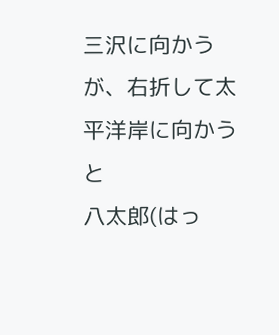三沢に向かうが、右折して太平洋岸に向かうと
八太郎(はっ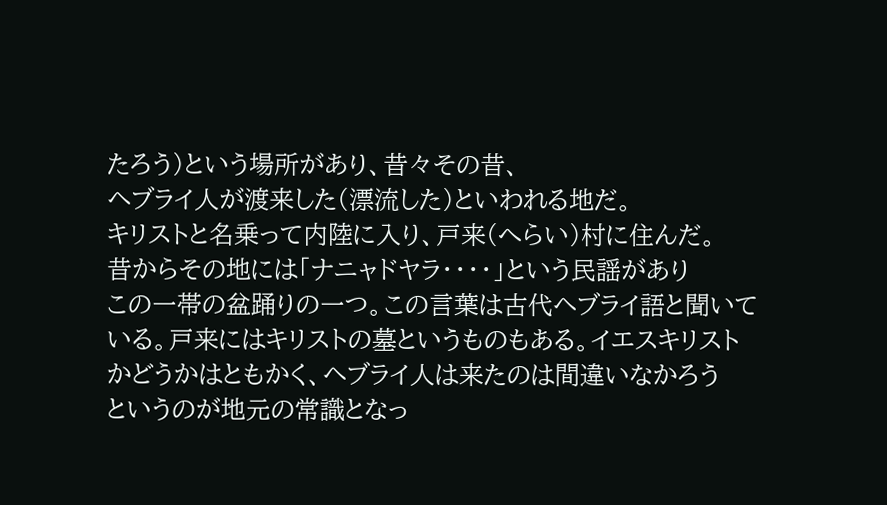たろう)という場所があり、昔々その昔、
ヘブライ人が渡来した(漂流した)といわれる地だ。
キリストと名乗って内陸に入り、戸来(へらい)村に住んだ。
昔からその地には「ナニャドヤラ・・・・」という民謡があり
この一帯の盆踊りの一つ。この言葉は古代ヘブライ語と聞いて
いる。戸来にはキリストの墓というものもある。イエスキリスト
かどうかはともかく、ヘブライ人は来たのは間違いなかろう
というのが地元の常識となっ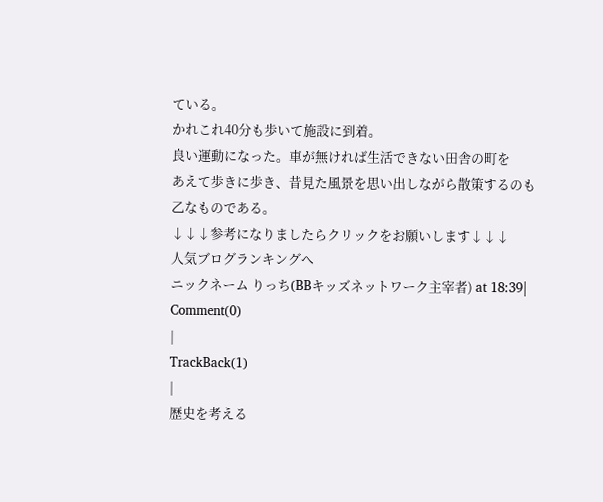ている。
かれこれ40分も歩いて施設に到着。
良い運動になった。車が無ければ生活できない田舎の町を
あえて歩きに歩き、昔見た風景を思い出しながら散策するのも
乙なものである。
↓↓↓参考になりましたらクリックをお願いします↓↓↓
人気ブログランキングへ
ニックネーム りっち(BBキッズネットワーク主宰者) at 18:39|
Comment(0)
|
TrackBack(1)
|
歴史を考える